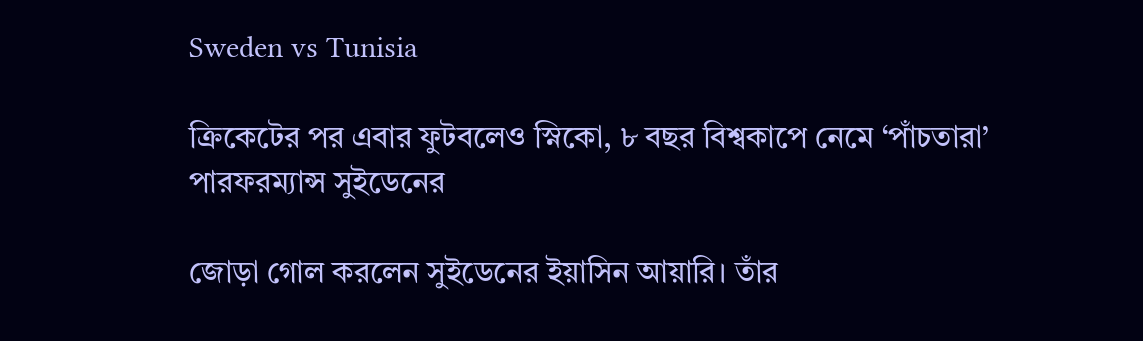Sweden vs Tunisia

ক্রিকেটের পর এবার ফুটবলেও স্নিকো, ৮ বছর বিশ্বকাপে নেমে ‘পাঁচতারা’ পারফরম্যান্স সুইডেনের

জোড়া গোল করলেন সুইডেনের ইয়াসিন আয়ারি। তাঁর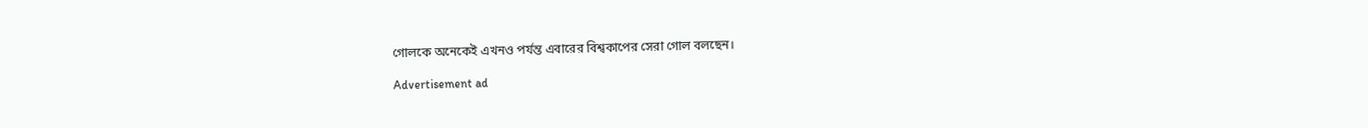গোলকে অনেকেই এখনও পর্যন্ত এবারের বিশ্বকাপের সেরা গোল বলছেন।

Advertisement ad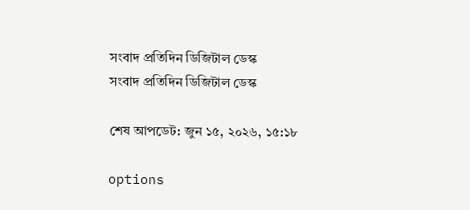সংবাদ প্রতিদিন ডিজিটাল ডেস্ক
সংবাদ প্রতিদিন ডিজিটাল ডেস্ক

শেষ আপডেট: জুন ১৫, ২০২৬, ১৫:১৮

options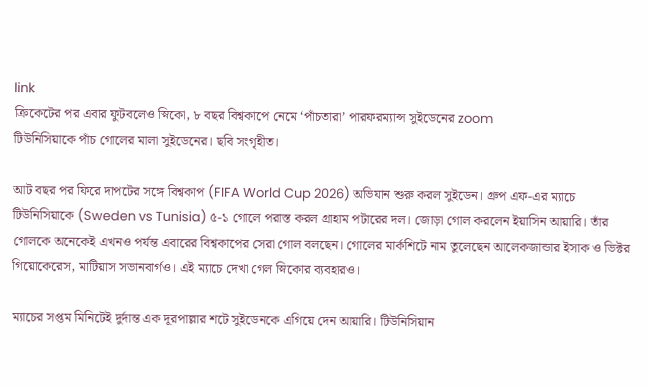link
ক্রিকেটের পর এবার ফুটবলেও স্নিকো, ৮ বছর বিশ্বকাপে নেমে ‘পাঁচতারা’ পারফরম্যান্স সুইডেনের zoom
টিউনিসিয়াকে পাঁচ গোলের মালা সুইডেনের। ছবি সংগৃহীত।

আট বছর পর ফিরে দাপটের সঙ্গে বিশ্বকাপ (FIFA World Cup 2026) অভিযান শুরু করল সুইডেন। গ্রুপ এফ-এর ম্যাচে টিউনিসিয়াকে (Sweden vs Tunisia) ৫-১ গোলে পরাস্ত করল গ্রাহাম পটারের দল। জোড়া গোল করলেন ইয়াসিন আয়ারি। তাঁর গোলকে অনেকেই এখনও পর্যন্ত এবারের বিশ্বকাপের সেরা গোল বলছেন। গোলের মার্কশিটে নাম তুলেছেন আলেকজান্ডার ইসাক ও ভিক্টর গিয়োকেরেস, মাটিয়াস সভানবার্গও। এই ম্যাচে দেখা গেল স্নিকোর ব্যবহারও।

ম্যাচের সপ্তম মিনিটেই দুর্দান্ত এক দূরপাল্লার শটে সুইডেনকে এগিয়ে দেন আয়ারি। টিউনিসিয়ান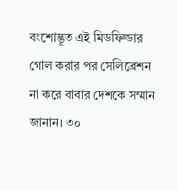বংশোদ্ভূত এই মিডফিল্ডার গোল করার পর সেলিব্রেশন না করে বাবার দেশকে সম্মান জানান। ৩০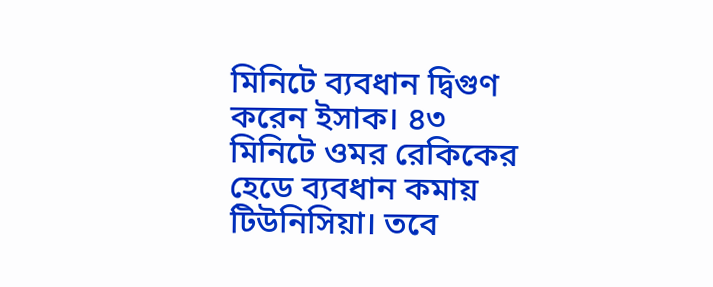মিনিটে ব্যবধান দ্বিগুণ করেন ইসাক। ৪৩ মিনিটে ওমর রেকিকের হেডে ব্যবধান কমায় টিউনিসিয়া। তবে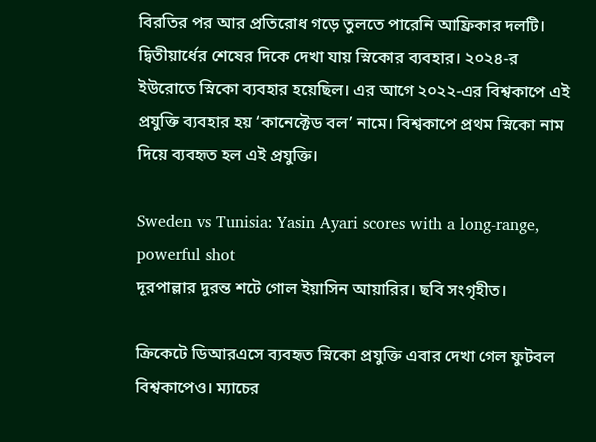বিরতির পর আর প্রতিরোধ গড়ে তুলতে পারেনি আফ্রিকার দলটি। দ্বিতীয়ার্ধের শেষের দিকে দেখা যায় স্নিকোর ব্যবহার। ২০২৪-র ইউরোতে স্নিকো ব্যবহার হয়েছিল। এর আগে ২০২২-এর বিশ্বকাপে এই প্রযুক্তি ব্যবহার হয় ‘কানেক্টেড বল’ নামে। বিশ্বকাপে প্রথম স্নিকো নাম দিয়ে ব্যবহৃত হল এই প্রযুক্তি।

Sweden vs Tunisia: Yasin Ayari scores with a long-range, powerful shot
দূরপাল্লার দুরন্ত শটে গোল ইয়াসিন আয়ারির। ছবি সংগৃহীত।

ক্রিকেটে ডিআরএসে ব্যবহৃত স্নিকো প্রযুক্তি এবার দেখা গেল ফুটবল বিশ্বকাপেও। ম্যাচের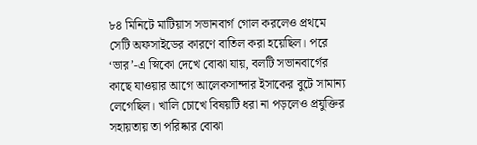৮৪ মিনিটে মাটিয়াস সভানবার্গ গোল করলেও প্রথমে সেটি অফসাইডের কারণে বাতিল করা হয়েছিল। পরে ‘ভার’-এ স্নিকো দেখে বোঝা যায়, বলটি সভানবার্গের কাছে যাওয়ার আগে আলেকসান্দার ইসাকের বুটে সামান্য লেগেছিল। খালি চোখে বিষয়টি ধরা না পড়লেও প্রযুক্তির সহায়তায় তা পরিষ্কার বোঝা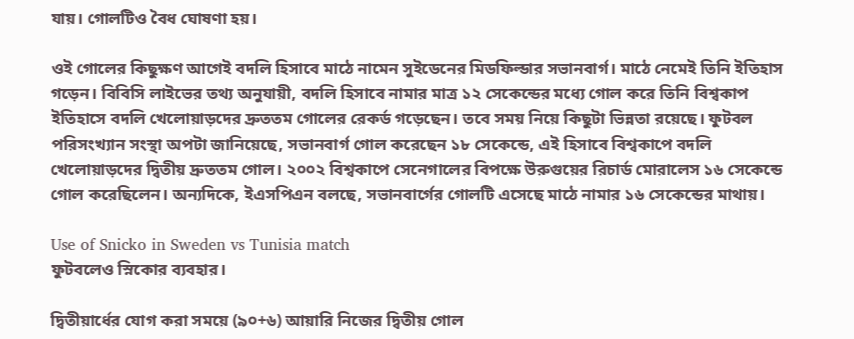যায়। গোলটিও বৈধ ঘোষণা হয়।

ওই গোলের কিছুক্ষণ আগেই বদলি হিসাবে মাঠে নামেন সুইডেনের মিডফিল্ডার সভানবার্গ। মাঠে নেমেই তিনি ইতিহাস গড়েন। বিবিসি লাইভের তথ্য অনুযায়ী, বদলি হিসাবে নামার মাত্র ১২ সেকেন্ডের মধ্যে গোল করে তিনি বিশ্বকাপ ইতিহাসে বদলি খেলোয়াড়দের দ্রুততম গোলের রেকর্ড গড়েছেন। তবে সময় নিয়ে কিছুটা ভিন্নতা রয়েছে। ফুটবল পরিসংখ্যান সংস্থা অপটা জানিয়েছে, সভানবার্গ গোল করেছেন ১৮ সেকেন্ডে, এই হিসাবে বিশ্বকাপে বদলি খেলোয়াড়দের দ্বিতীয় দ্রুততম গোল। ২০০২ বিশ্বকাপে সেনেগালের বিপক্ষে উরুগুয়ের রিচার্ড মোরালেস ১৬ সেকেন্ডে গোল করেছিলেন। অন্যদিকে, ইএসপিএন বলছে, সভানবার্গের গোলটি এসেছে মাঠে নামার ১৬ সেকেন্ডের মাথায়।

Use of Snicko in Sweden vs Tunisia match
ফুটবলেও স্নিকোর ব্যবহার।

দ্বিতীয়ার্ধের যোগ করা সময়ে (৯০+৬) আয়ারি নিজের দ্বিতীয় গোল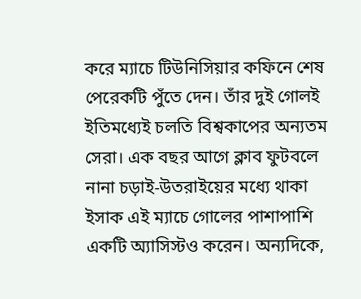করে ম্যাচে টিউনিসিয়ার কফিনে শেষ পেরেকটি পুঁতে দেন। তাঁর দুই গোলই ইতিমধ্যেই চলতি বিশ্বকাপের অন্যতম সেরা। এক বছর আগে ক্লাব ফুটবলে নানা চড়াই-উতরাইয়ের মধ্যে থাকা ইসাক এই ম্যাচে গোলের পাশাপাশি একটি অ্যাসিস্টও করেন। অন্যদিকে,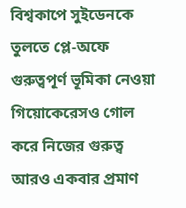বিশ্বকাপে সুইডেনকে তুলতে প্লে-অফে গুরুত্বপূর্ণ ভূমিকা নেওয়া গিয়োকেরেসও গোল করে নিজের গুরুত্ব আরও একবার প্রমাণ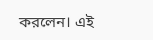করলেন। এই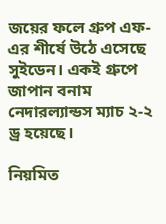জয়ের ফলে গ্রুপ এফ-এর শীর্ষে উঠে এসেছে সুইডেন। একই গ্রুপে জাপান বনাম নেদারল্যান্ডস ম্যাচ ২-২ ড্র হয়েছে।

নিয়মিত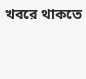খবরে থাকতে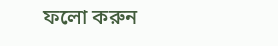ফলো করুন